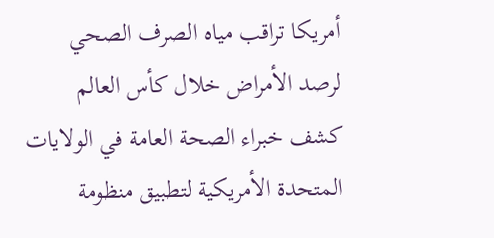أمريكا تراقب مياه الصرف الصحي لرصد الأمراض خلال كأس العالم
كشف خبراء الصحة العامة في الولايات المتحدة الأمريكية لتطبيق منظومة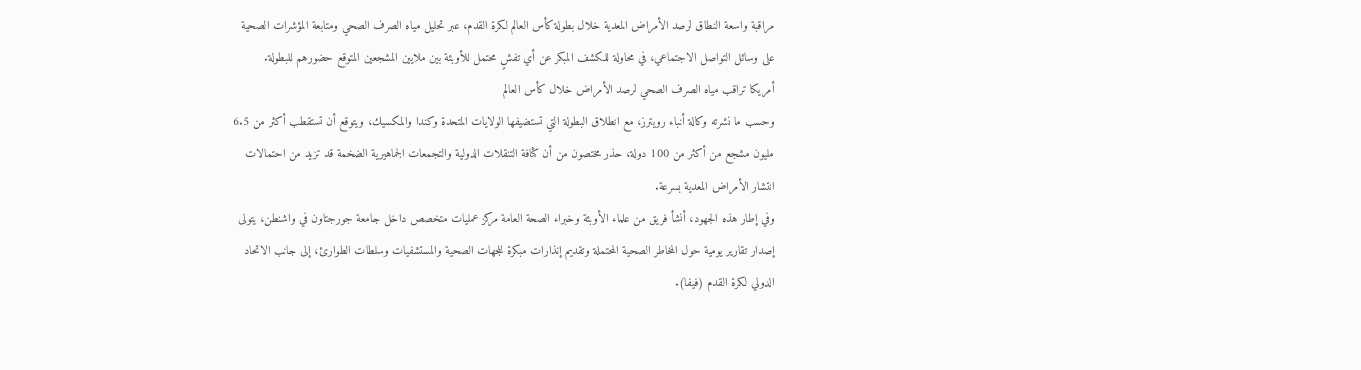مراقبة واسعة النطاق لرصد الأمراض المعدية خلال بطولة كأس العالم لكرة القدم، عبر تحليل مياه الصرف الصحي ومتابعة المؤشرات الصحية على وسائل التواصل الاجتماعي، في محاولة للكشف المبكر عن أي تفشٍ محتمل للأوبئة بين ملايين المشجعين المتوقع حضورهم للبطولة.
أمريكا تراقب مياه الصرف الصحي لرصد الأمراض خلال كأس العالم
وحسب ما نشرته وكالة أنباء رويترز، مع انطلاق البطولة التي تستضيفها الولايات المتحدة وكندا والمكسيك، ويتوقع أن تستقطب أكثر من 6.5 مليون مشجع من أكثر من 100 دولة، حذر مختصون من أن كثافة التنقلات الدولية والتجمعات الجماهيرية الضخمة قد تزيد من احتمالات انتشار الأمراض المعدية بسرعة.
وفي إطار هذه الجهود، أنشأ فريق من علماء الأوبئة وخبراء الصحة العامة مركز عمليات متخصص داخل جامعة جورجتاون في واشنطن، يتولى إصدار تقارير يومية حول المخاطر الصحية المحتملة وتقديم إنذارات مبكرة للجهات الصحية والمستشفيات وسلطات الطوارئ، إلى جانب الاتحاد الدولي لكرة القدم (فيفا).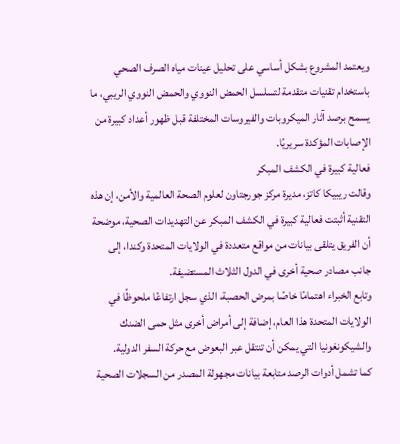ويعتمد المشروع بشكل أساسي على تحليل عينات مياه الصرف الصحي باستخدام تقنيات متقدمة لتسلسل الحمض النووي والحمض النووي الريبي، ما يسمح برصد آثار الميكروبات والفيروسات المختلفة قبل ظهور أعداد كبيرة من الإصابات المؤكدة سريريًا.
فعالية كبيرة في الكشف المبكر
وقالت ريبيكا كاتز، مديرة مركز جورجتاون لعلوم الصحة العالمية والأمن، إن هذه التقنية أثبتت فعالية كبيرة في الكشف المبكر عن التهديدات الصحية، موضحة أن الفريق يتلقى بيانات من مواقع متعددة في الولايات المتحدة وكندا، إلى جانب مصادر صحية أخرى في الدول الثلاث المستضيفة.
وتابع الخبراء اهتمامًا خاصًا بمرض الحصبة، الذي سجل ارتفاعًا ملحوظًا في الولايات المتحدة هذا العام، إضافة إلى أمراض أخرى مثل حمى الضنك والشيكونغونيا التي يمكن أن تنتقل عبر البعوض مع حركة السفر الدولية.
كما تشمل أدوات الرصد متابعة بيانات مجهولة المصدر من السجلات الصحية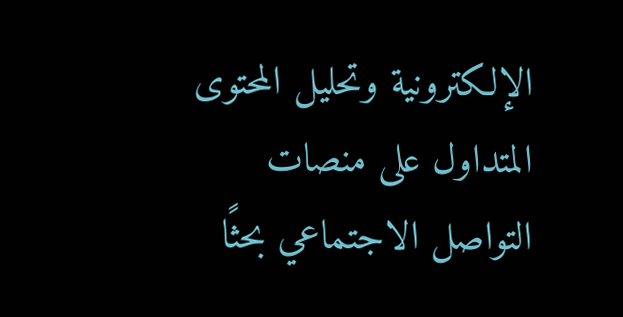الإلكترونية وتحليل المحتوى المتداول على منصات التواصل الاجتماعي بحثًا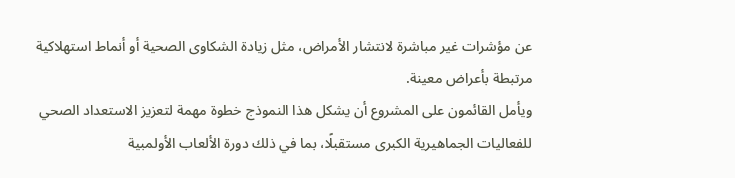عن مؤشرات غير مباشرة لانتشار الأمراض، مثل زيادة الشكاوى الصحية أو أنماط استهلاكية مرتبطة بأعراض معينة.
ويأمل القائمون على المشروع أن يشكل هذا النموذج خطوة مهمة لتعزيز الاستعداد الصحي للفعاليات الجماهيرية الكبرى مستقبلًا، بما في ذلك دورة الألعاب الأولمبية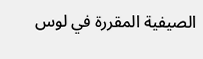الصيفية المقررة في لوس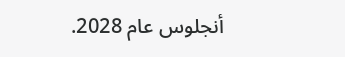أنجلوس عام 2028.